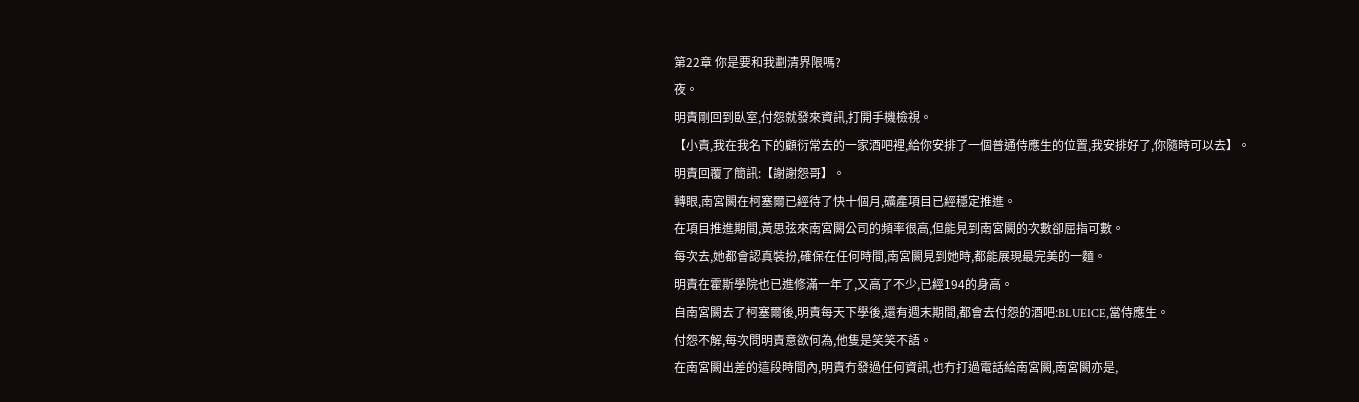第22章 你是要和我劃清界限嗎?
夜。
明責剛回到臥室,付怨就發來資訊,打開手機檢視。
【小責,我在我名下的顧衍常去的一家酒吧裡,給你安排了一個普通侍應生的位置,我安排好了,你隨時可以去】。
明責回覆了簡訊:【謝謝怨哥】。
轉眼,南宮闕在柯塞爾已經待了快十個月,礦產項目已經穩定推進。
在項目推進期間,黃思弦來南宮闕公司的頻率很高,但能見到南宮闕的次數卻屈指可數。
每次去,她都會認真裝扮,確保在任何時間,南宮闕見到她時,都能展現最完美的一麵。
明責在霍斯學院也已進修滿一年了,又高了不少,已經194的身高。
自南宮闕去了柯塞爾後,明責每天下學後,還有週末期間,都會去付怨的酒吧:BLUEICE,當侍應生。
付怨不解,每次問明責意欲何為,他隻是笑笑不語。
在南宮闕出差的這段時間內,明責冇發過任何資訊,也冇打過電話給南宮闕,南宮闕亦是,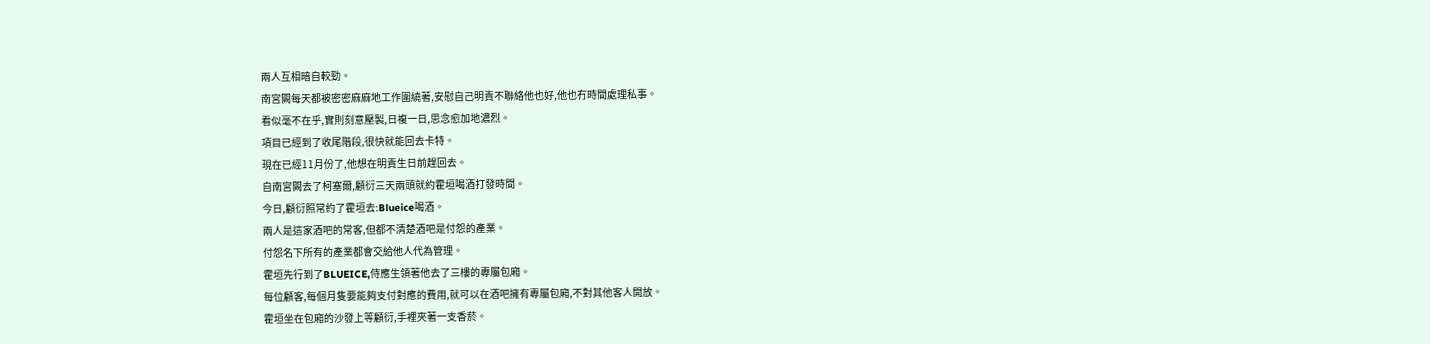兩人互相暗自較勁。
南宮闕每天都被密密麻麻地工作圍繞著,安慰自己明責不聯絡他也好,他也冇時間處理私事。
看似毫不在乎,實則刻意壓製,日複一日,思念愈加地濃烈。
項目已經到了收尾階段,很快就能回去卡特。
現在已經11月份了,他想在明責生日前趕回去。
自南宮闕去了柯塞爾,顧衍三天兩頭就約霍垣喝酒打發時間。
今日,顧衍照常約了霍垣去:Blueice喝酒。
兩人是這家酒吧的常客,但都不清楚酒吧是付怨的產業。
付怨名下所有的產業都會交給他人代為管理。
霍垣先行到了BLUEICE,侍應生領著他去了三樓的專屬包廂。
每位顧客,每個月隻要能夠支付對應的費用,就可以在酒吧擁有專屬包廂,不對其他客人開放。
霍垣坐在包廂的沙發上等顧衍,手裡夾著一支香菸。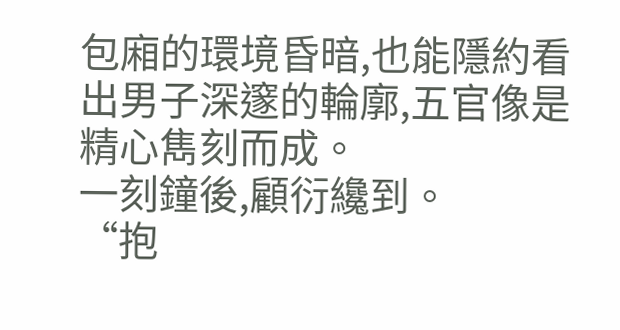包廂的環境昏暗,也能隱約看出男子深邃的輪廓,五官像是精心雋刻而成。
一刻鐘後,顧衍纔到。
“抱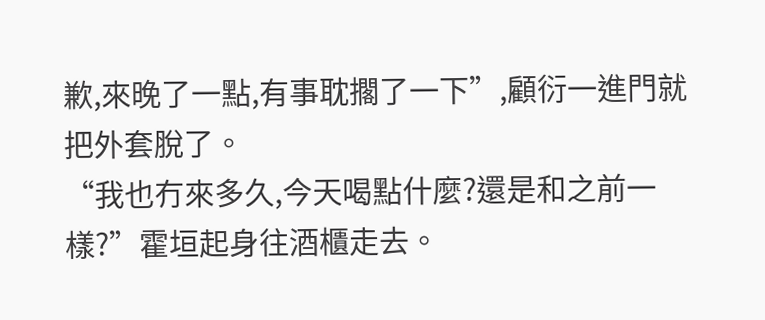歉,來晚了一點,有事耽擱了一下”,顧衍一進門就把外套脫了。
“我也冇來多久,今天喝點什麼?還是和之前一樣?”霍垣起身往酒櫃走去。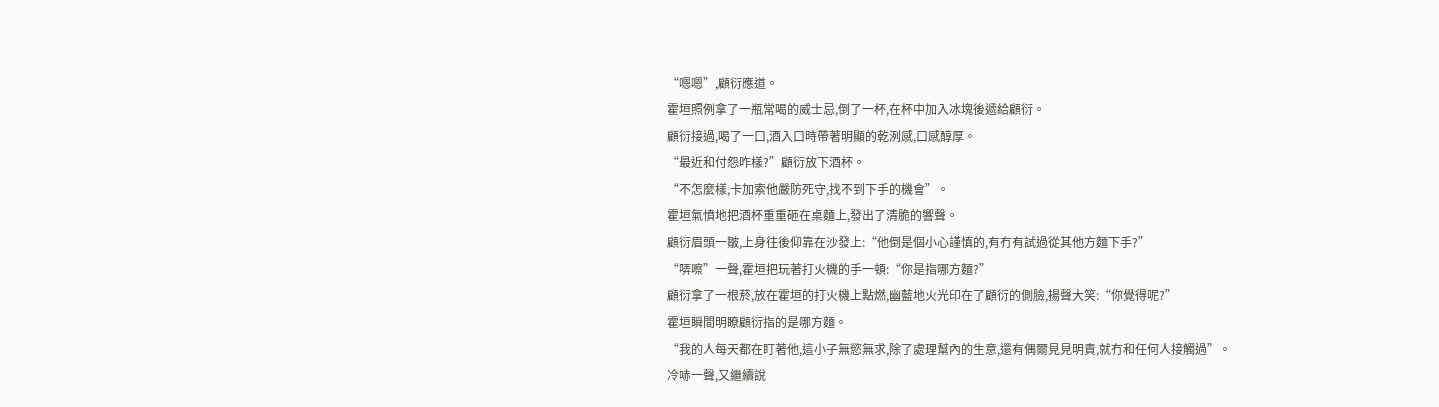“嗯嗯”,顧衍應道。
霍垣照例拿了一瓶常喝的威士忌,倒了一杯,在杯中加入冰塊後遞給顧衍。
顧衍接過,喝了一口,酒入口時帶著明顯的乾洌感,口感醇厚。
“最近和付怨咋樣?”顧衍放下酒杯。
“不怎麼樣,卡加索他嚴防死守,找不到下手的機會”。
霍垣氣憤地把酒杯重重砸在桌麵上,發出了清脆的響聲。
顧衍眉頭一皺,上身往後仰靠在沙發上:“他倒是個小心謹慎的,有冇有試過從其他方麵下手?”
“哢嚓”一聲,霍垣把玩著打火機的手一頓:“你是指哪方麵?”
顧衍拿了一根菸,放在霍垣的打火機上點燃,幽藍地火光印在了顧衍的側臉,揚聲大笑:“你覺得呢?”
霍垣瞬間明瞭顧衍指的是哪方麵。
“我的人每天都在盯著他,這小子無慾無求,除了處理幫內的生意,還有偶爾見見明責,就冇和任何人接觸過”。
冷哧一聲,又繼續說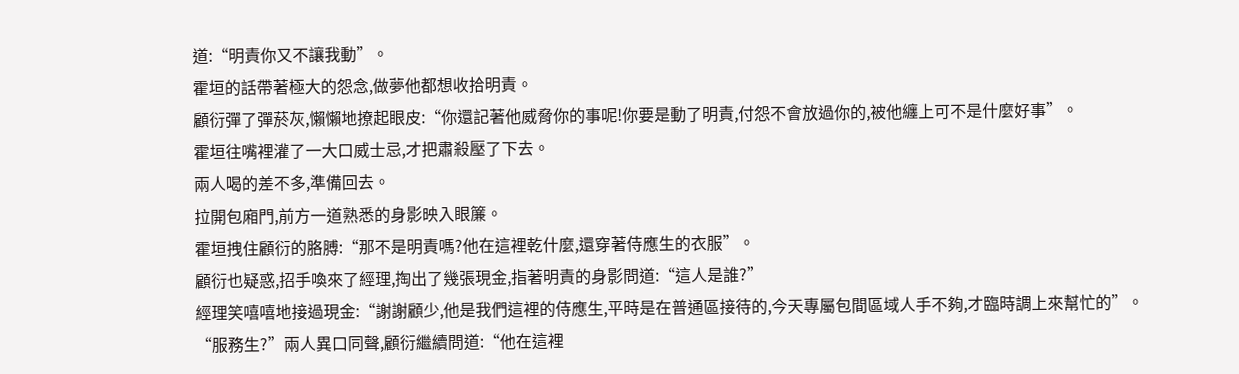道:“明責你又不讓我動”。
霍垣的話帶著極大的怨念,做夢他都想收拾明責。
顧衍彈了彈菸灰,懶懶地撩起眼皮:“你還記著他威脅你的事呢!你要是動了明責,付怨不會放過你的,被他纏上可不是什麼好事”。
霍垣往嘴裡灌了一大口威士忌,才把肅殺壓了下去。
兩人喝的差不多,準備回去。
拉開包廂門,前方一道熟悉的身影映入眼簾。
霍垣拽住顧衍的胳膊:“那不是明責嗎?他在這裡乾什麼,還穿著侍應生的衣服”。
顧衍也疑惑,招手喚來了經理,掏出了幾張現金,指著明責的身影問道:“這人是誰?”
經理笑嘻嘻地接過現金:“謝謝顧少,他是我們這裡的侍應生,平時是在普通區接待的,今天專屬包間區域人手不夠,才臨時調上來幫忙的”。
“服務生?”兩人異口同聲,顧衍繼續問道:“他在這裡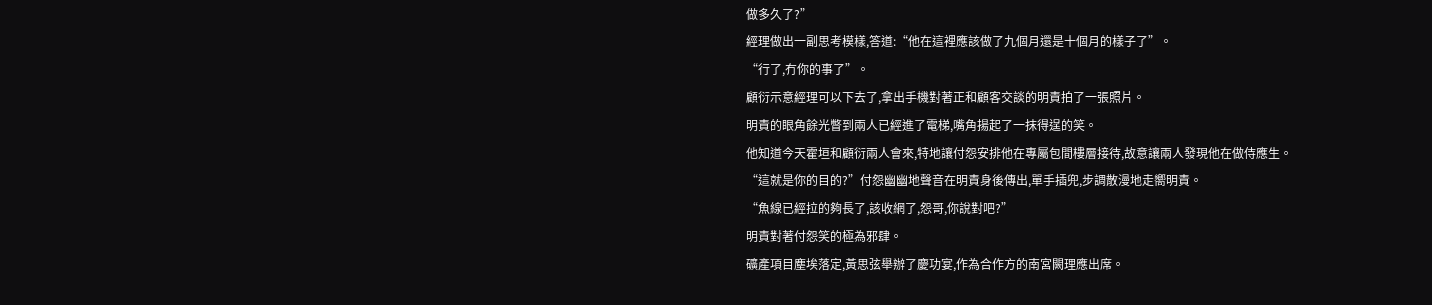做多久了?”
經理做出一副思考模樣,答道:“他在這裡應該做了九個月還是十個月的樣子了”。
“行了,冇你的事了”。
顧衍示意經理可以下去了,拿出手機對著正和顧客交談的明責拍了一張照片。
明責的眼角餘光瞥到兩人已經進了電梯,嘴角揚起了一抹得逞的笑。
他知道今天霍垣和顧衍兩人會來,特地讓付怨安排他在專屬包間樓層接待,故意讓兩人發現他在做侍應生。
“這就是你的目的?”付怨幽幽地聲音在明責身後傳出,單手插兜,步調散漫地走嚮明責。
“魚線已經拉的夠長了,該收網了,怨哥,你說對吧?”
明責對著付怨笑的極為邪肆。
礦產項目塵埃落定,黃思弦舉辦了慶功宴,作為合作方的南宮闕理應出席。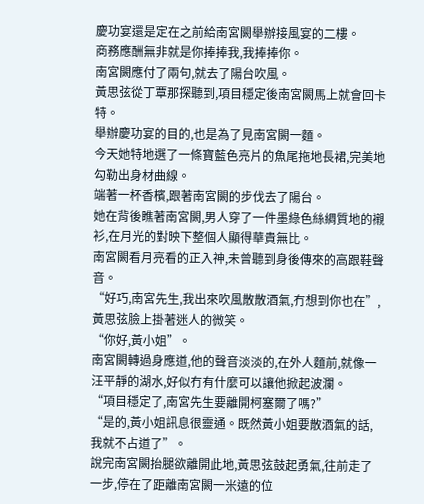慶功宴還是定在之前給南宮闕舉辦接風宴的二樓。
商務應酬無非就是你捧捧我,我捧捧你。
南宮闕應付了兩句,就去了陽台吹風。
黃思弦從丁覃那探聽到,項目穩定後南宮闕馬上就會回卡特。
舉辦慶功宴的目的,也是為了見南宮闕一麵。
今天她特地選了一條寶藍色亮片的魚尾拖地長裙,完美地勾勒出身材曲線。
端著一杯香檳,跟著南宮闕的步伐去了陽台。
她在背後瞧著南宮闕,男人穿了一件墨綠色絲綢質地的襯衫,在月光的對映下整個人顯得華貴無比。
南宮闕看月亮看的正入神,未曾聽到身後傳來的高跟鞋聲音。
“好巧,南宮先生,我出來吹風散散酒氣,冇想到你也在”,黃思弦臉上掛著迷人的微笑。
“你好,黃小姐”。
南宮闕轉過身應道,他的聲音淡淡的,在外人麵前,就像一汪平靜的湖水,好似冇有什麼可以讓他掀起波瀾。
“項目穩定了,南宮先生要離開柯塞爾了嗎?”
“是的,黃小姐訊息很靈通。既然黃小姐要散酒氣的話,我就不占道了”。
說完南宮闕抬腿欲離開此地,黃思弦鼓起勇氣,往前走了一步,停在了距離南宮闕一米遠的位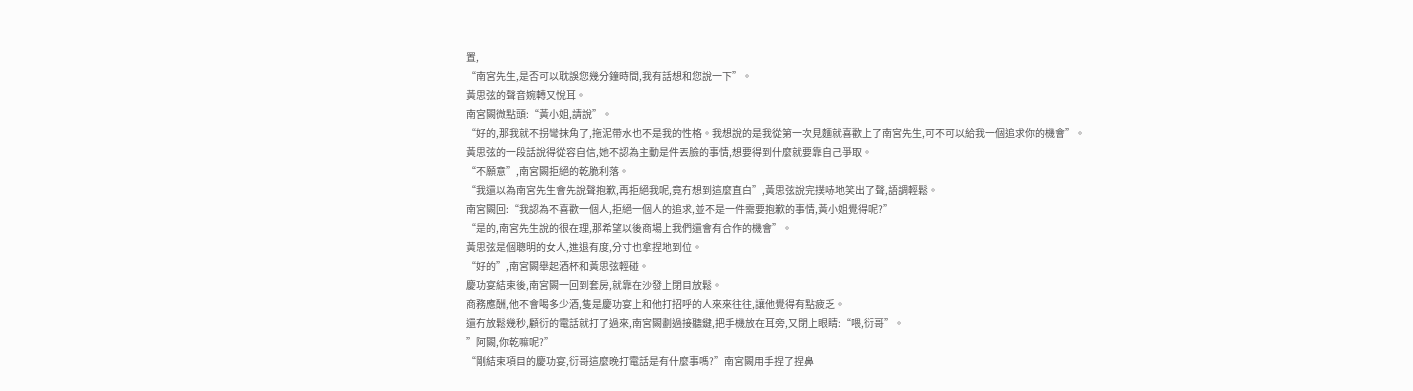置,
“南宮先生,是否可以耽誤您幾分鐘時間,我有話想和您說一下”。
黃思弦的聲音婉轉又悅耳。
南宮闕微點頭:“黃小姐,請說”。
“好的,那我就不拐彎抹角了,拖泥帶水也不是我的性格。我想說的是我從第一次見麵就喜歡上了南宮先生,可不可以給我一個追求你的機會”。
黃思弦的一段話說得從容自信,她不認為主動是件丟臉的事情,想要得到什麼就要靠自己爭取。
“不願意”,南宮闕拒絕的乾脆利落。
“我還以為南宮先生會先說聲抱歉,再拒絕我呢,竟冇想到這麼直白”,黃思弦說完撲哧地笑出了聲,語調輕鬆。
南宮闕回:“我認為不喜歡一個人,拒絕一個人的追求,並不是一件需要抱歉的事情,黃小姐覺得呢?”
“是的,南宮先生說的很在理,那希望以後商場上我們還會有合作的機會”。
黃思弦是個聰明的女人,進退有度,分寸也拿捏地到位。
“好的”,南宮闕舉起酒杯和黃思弦輕碰。
慶功宴結束後,南宮闕一回到套房,就靠在沙發上閉目放鬆。
商務應酬,他不會喝多少酒,隻是慶功宴上和他打招呼的人來來往往,讓他覺得有點疲乏。
還冇放鬆幾秒,顧衍的電話就打了過來,南宮闕劃過接聽鍵,把手機放在耳旁,又閉上眼睛:“喂,衍哥”。
”阿闕,你乾嘛呢?”
“剛結束項目的慶功宴,衍哥這麼晚打電話是有什麼事嗎?”南宮闕用手捏了捏鼻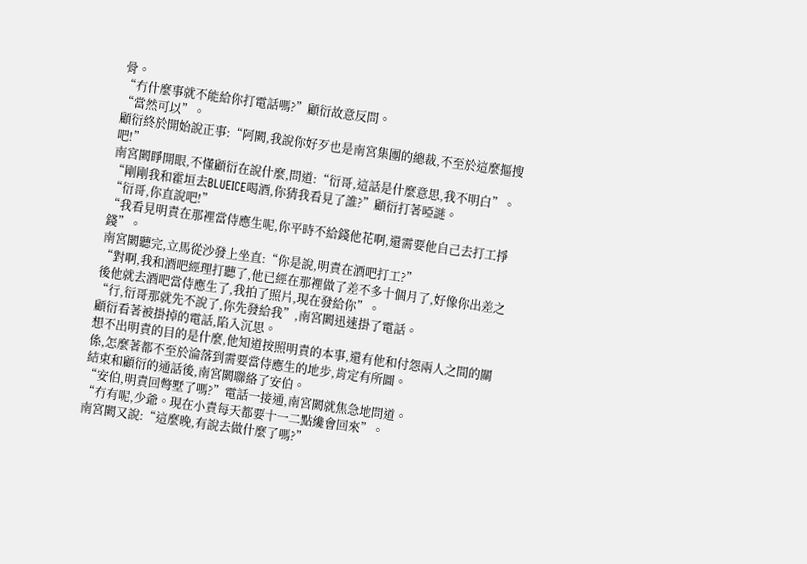骨。
“冇什麼事就不能給你打電話嗎?”顧衍故意反問。
“當然可以”。
顧衍終於開始說正事:“阿闕,我說你好歹也是南宮集團的總裁,不至於這麼摳搜吧!”
南宮闕睜開眼,不懂顧衍在說什麼,問道:“衍哥,這話是什麼意思,我不明白”。
“剛剛我和霍垣去BLUEICE喝酒,你猜我看見了誰?”顧衍打著啞謎。
“衍哥,你直說吧!”
“我看見明責在那裡當侍應生呢,你平時不給錢他花啊,還需要他自己去打工掙錢”。
南宮闕聽完,立馬從沙發上坐直:“你是說,明責在酒吧打工?”
“對啊,我和酒吧經理打聽了,他已經在那裡做了差不多十個月了,好像你出差之後他就去酒吧當侍應生了,我拍了照片,現在發給你”。
“行,衍哥那就先不說了,你先發給我”,南宮闕迅速掛了電話。
顧衍看著被掛掉的電話,陷入沉思。
想不出明責的目的是什麼,他知道按照明責的本事,還有他和付怨兩人之間的關係,怎麼著都不至於淪落到需要當侍應生的地步,肯定有所圖。
結束和顧衍的通話後,南宮闕聯絡了安伯。
“安伯,明責回彆墅了嗎?”電話一接通,南宮闕就焦急地問道。
“冇有呢,少爺。現在小責每天都要十一二點纔會回來”。
南宮闕又說:“這麼晚,有說去做什麼了嗎?”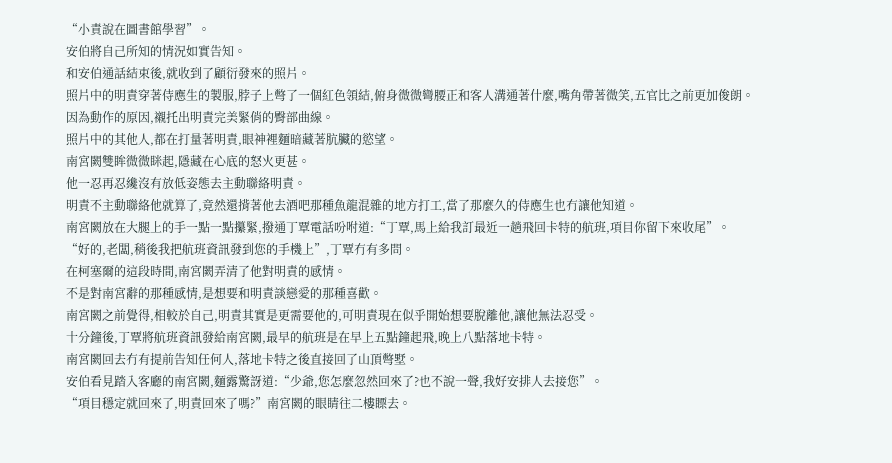“小責說在圖書館學習”。
安伯將自己所知的情況如實告知。
和安伯通話結束後,就收到了顧衍發來的照片。
照片中的明責穿著侍應生的製服,脖子上彆了一個紅色領結,俯身微微彎腰正和客人溝通著什麼,嘴角帶著微笑,五官比之前更加俊朗。
因為動作的原因,襯托出明責完美緊俏的臀部曲線。
照片中的其他人,都在打量著明責,眼神裡麵暗藏著肮臟的慾望。
南宮闕雙眸微微眯起,隱藏在心底的怒火更甚。
他一忍再忍纔沒有放低姿態去主動聯絡明責。
明責不主動聯絡他就算了,竟然還揹著他去酒吧那種魚龍混雜的地方打工,當了那麼久的侍應生也冇讓他知道。
南宮闕放在大腿上的手一點一點攥緊,撥通丁覃電話吩咐道:“丁覃,馬上給我訂最近一趟飛回卡特的航班,項目你留下來收尾”。
“好的,老闆,稍後我把航班資訊發到您的手機上”,丁覃冇有多問。
在柯塞爾的這段時間,南宮闕弄清了他對明責的感情。
不是對南宮辭的那種感情,是想要和明責談戀愛的那種喜歡。
南宮闕之前覺得,相較於自己,明責其實是更需要他的,可明責現在似乎開始想要脫離他,讓他無法忍受。
十分鐘後,丁覃將航班資訊發給南宮闕,最早的航班是在早上五點鐘起飛,晚上八點落地卡特。
南宮闕回去冇有提前告知任何人,落地卡特之後直接回了山頂彆墅。
安伯看見踏入客廳的南宮闕,麵露驚訝道:“少爺,您怎麼忽然回來了?也不說一聲,我好安排人去接您”。
“項目穩定就回來了,明責回來了嗎?”南宮闕的眼睛往二樓瞟去。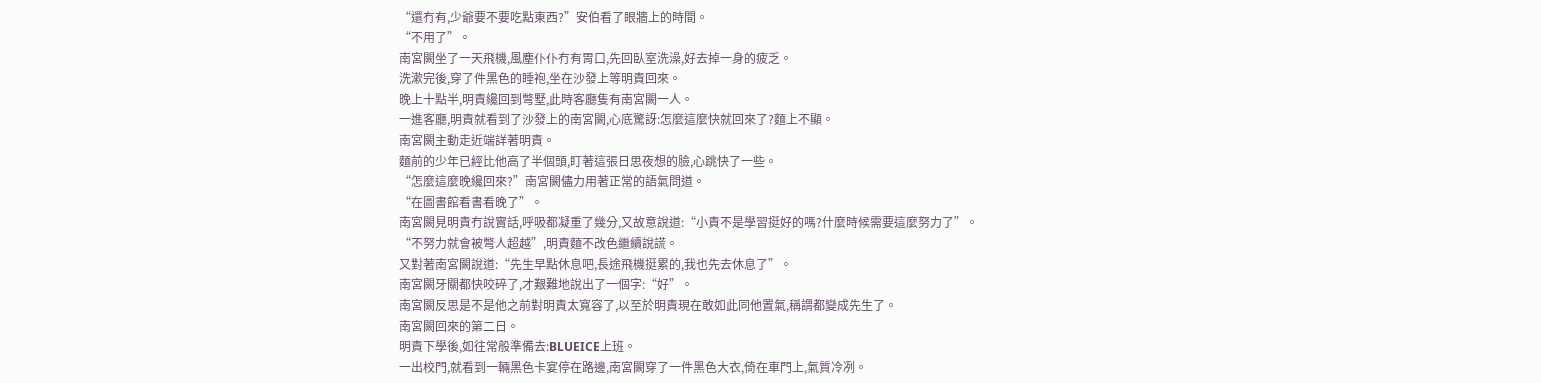“還冇有,少爺要不要吃點東西?”安伯看了眼牆上的時間。
“不用了”。
南宮闕坐了一天飛機,風塵仆仆冇有胃口,先回臥室洗澡,好去掉一身的疲乏。
洗漱完後,穿了件黑色的睡袍,坐在沙發上等明責回來。
晚上十點半,明責纔回到彆墅,此時客廳隻有南宮闕一人。
一進客廳,明責就看到了沙發上的南宮闕,心底驚訝:怎麼這麼快就回來了?麵上不顯。
南宮闕主動走近端詳著明責。
麵前的少年已經比他高了半個頭,盯著這張日思夜想的臉,心跳快了一些。
“怎麼這麼晚纔回來?”南宮闕儘力用著正常的語氣問道。
“在圖書館看書看晚了”。
南宮闕見明責冇說實話,呼吸都凝重了幾分,又故意說道:“小責不是學習挺好的嗎?什麼時候需要這麼努力了”。
“不努力就會被彆人超越”,明責麵不改色繼續說謊。
又對著南宮闕說道:“先生早點休息吧,長途飛機挺累的,我也先去休息了”。
南宮闕牙關都快咬碎了,才艱難地說出了一個字:“好”。
南宮闕反思是不是他之前對明責太寬容了,以至於明責現在敢如此同他置氣,稱謂都變成先生了。
南宮闕回來的第二日。
明責下學後,如往常般準備去:BLUEICE上班。
一出校門,就看到一輛黑色卡宴停在路邊,南宮闕穿了一件黑色大衣,倚在車門上,氣質冷冽。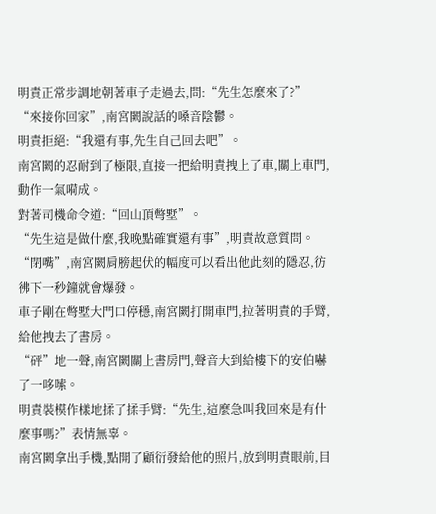明責正常步調地朝著車子走過去,問:“先生怎麼來了?”
“來接你回家”,南宮闕說話的嗓音陰鬱。
明責拒絕:“我還有事,先生自己回去吧”。
南宮闕的忍耐到了極限,直接一把給明責拽上了車,關上車門,動作一氣嗬成。
對著司機命令道:“回山頂彆墅”。
“先生這是做什麼,我晚點確實還有事”,明責故意質問。
“閉嘴”,南宮闕肩膀起伏的幅度可以看出他此刻的隱忍,彷彿下一秒鐘就會爆發。
車子剛在彆墅大門口停穩,南宮闕打開車門,拉著明責的手臂,給他拽去了書房。
“砰”地一聲,南宮闕關上書房門,聲音大到給樓下的安伯嚇了一哆嗦。
明責裝模作樣地揉了揉手臂:“先生,這麼急叫我回來是有什麼事嗎?”表情無辜。
南宮闕拿出手機,點開了顧衍發給他的照片,放到明責眼前,目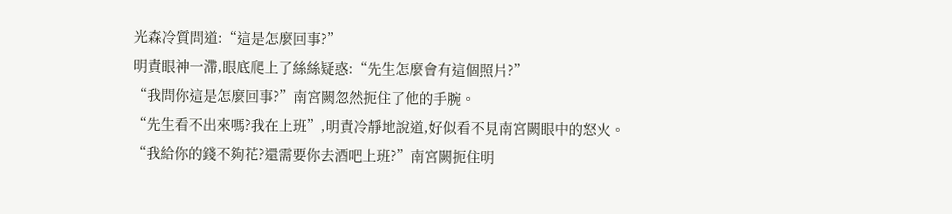光森冷質問道:“這是怎麼回事?”
明責眼神一滯,眼底爬上了絲絲疑惑:“先生怎麼會有這個照片?”
“我問你這是怎麼回事?”南宮闕忽然扼住了他的手腕。
“先生看不出來嗎?我在上班”,明責冷靜地說道,好似看不見南宮闕眼中的怒火。
“我給你的錢不夠花?還需要你去酒吧上班?”南宮闕扼住明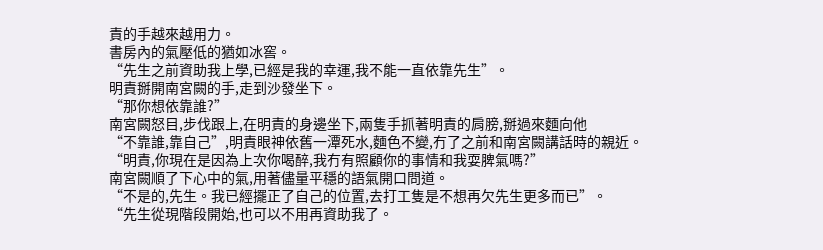責的手越來越用力。
書房內的氣壓低的猶如冰窖。
“先生之前資助我上學,已經是我的幸運,我不能一直依靠先生”。
明責掰開南宮闕的手,走到沙發坐下。
“那你想依靠誰?”
南宮闕怒目,步伐跟上,在明責的身邊坐下,兩隻手抓著明責的肩膀,掰過來麵向他
“不靠誰,靠自己”,明責眼神依舊一潭死水,麵色不變,冇了之前和南宮闕講話時的親近。
“明責,你現在是因為上次你喝醉,我冇有照顧你的事情和我耍脾氣嗎?”
南宮闕順了下心中的氣,用著儘量平穩的語氣開口問道。
“不是的,先生。我已經擺正了自己的位置,去打工隻是不想再欠先生更多而已”。
“先生從現階段開始,也可以不用再資助我了。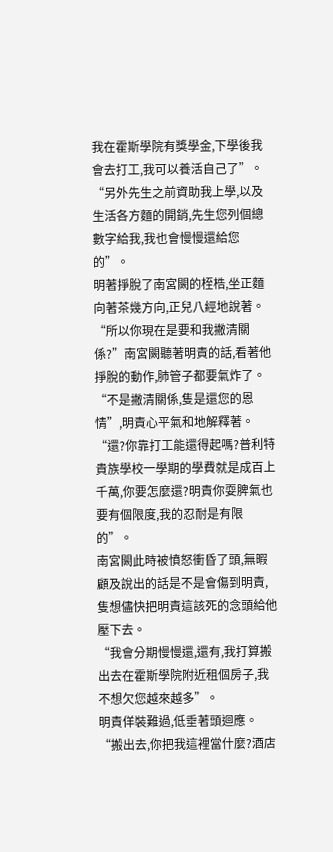我在霍斯學院有獎學金,下學後我會去打工,我可以養活自己了”。
“另外先生之前資助我上學,以及生活各方麵的開銷,先生您列個總數字給我,我也會慢慢還給您的”。
明著掙脫了南宮闕的桎梏,坐正麵向著茶幾方向,正兒八經地說著。
“所以你現在是要和我撇清關係?”南宮闕聽著明責的話,看著他掙脫的動作,肺管子都要氣炸了。
“不是撇清關係,隻是還您的恩情”,明責心平氣和地解釋著。
“還?你靠打工能還得起嗎?普利特貴族學校一學期的學費就是成百上千萬,你要怎麼還?明責你耍脾氣也要有個限度,我的忍耐是有限的”。
南宮闕此時被憤怒衝昏了頭,無暇顧及說出的話是不是會傷到明責,隻想儘快把明責這該死的念頭給他壓下去。
“我會分期慢慢還,還有,我打算搬出去在霍斯學院附近租個房子,我不想欠您越來越多”。
明責佯裝難過,低垂著頭迴應。
“搬出去,你把我這裡當什麼?酒店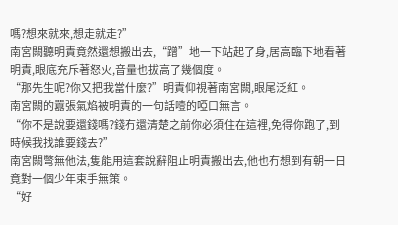嗎?想來就來,想走就走?”
南宮闕聽明責竟然還想搬出去,“蹭”地一下站起了身,居高臨下地看著明責,眼底充斥著怒火,音量也拔高了幾個度。
“那先生呢?你又把我當什麼?”明責仰視著南宮闕,眼尾泛紅。
南宮闕的囂張氣焰被明責的一句話噎的啞口無言。
“你不是說要還錢嗎?錢冇還清楚之前你必須住在這裡,免得你跑了,到時候我找誰要錢去?”
南宮闕彆無他法,隻能用這套說辭阻止明責搬出去,他也冇想到有朝一日竟對一個少年束手無策。
“好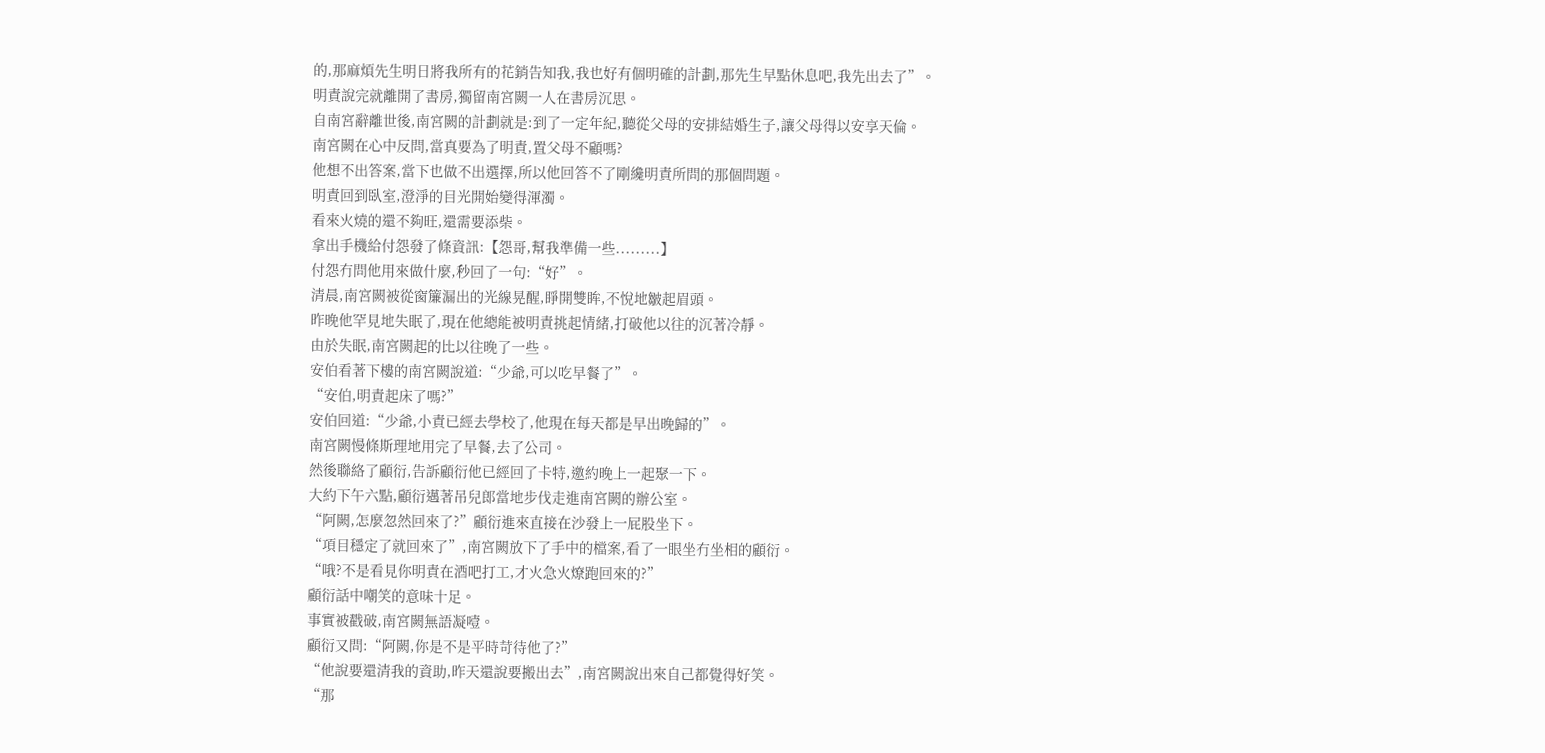的,那麻煩先生明日將我所有的花銷告知我,我也好有個明確的計劃,那先生早點休息吧,我先出去了”。
明責說完就離開了書房,獨留南宮闕一人在書房沉思。
自南宮辭離世後,南宮闕的計劃就是:到了一定年紀,聽從父母的安排結婚生子,讓父母得以安享天倫。
南宮闕在心中反問,當真要為了明責,置父母不顧嗎?
他想不出答案,當下也做不出選擇,所以他回答不了剛纔明責所問的那個問題。
明責回到臥室,澄淨的目光開始變得渾濁。
看來火燒的還不夠旺,還需要添柴。
拿出手機給付怨發了條資訊:【怨哥,幫我準備一些.........】
付怨冇問他用來做什麼,秒回了一句:“好”。
清晨,南宮闕被從窗簾漏出的光線晃醒,睜開雙眸,不悅地皺起眉頭。
昨晚他罕見地失眠了,現在他總能被明責挑起情緒,打破他以往的沉著冷靜。
由於失眠,南宮闕起的比以往晚了一些。
安伯看著下樓的南宮闕說道:“少爺,可以吃早餐了”。
“安伯,明責起床了嗎?”
安伯回道:“少爺,小責已經去學校了,他現在每天都是早出晚歸的”。
南宮闕慢條斯理地用完了早餐,去了公司。
然後聯絡了顧衍,告訴顧衍他已經回了卡特,邀約晚上一起聚一下。
大約下午六點,顧衍邁著吊兒郎當地步伐走進南宮闕的辦公室。
“阿闕,怎麼忽然回來了?”顧衍進來直接在沙發上一屁股坐下。
“項目穩定了就回來了”,南宮闕放下了手中的檔案,看了一眼坐冇坐相的顧衍。
“哦?不是看見你明責在酒吧打工,才火急火燎跑回來的?”
顧衍話中嘲笑的意味十足。
事實被戳破,南宮闕無語凝噎。
顧衍又問:“阿闕,你是不是平時苛待他了?”
“他說要還清我的資助,昨天還說要搬出去”,南宮闕說出來自己都覺得好笑。
“那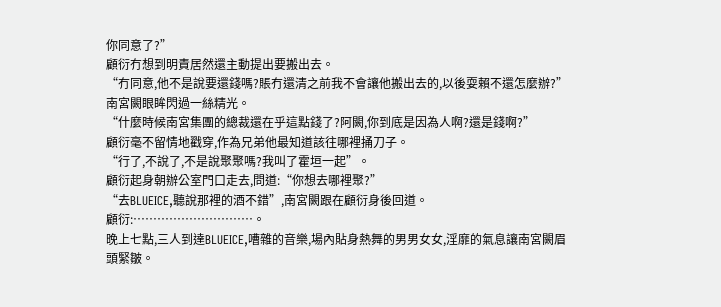你同意了?”
顧衍冇想到明責居然還主動提出要搬出去。
“冇同意,他不是說要還錢嗎?賬冇還清之前我不會讓他搬出去的,以後耍賴不還怎麼辦?”南宮闕眼眸閃過一絲精光。
“什麼時候南宮集團的總裁還在乎這點錢了?阿闕,你到底是因為人啊?還是錢啊?”
顧衍毫不留情地戳穿,作為兄弟他最知道該往哪裡捅刀子。
“行了,不說了,不是說聚聚嗎?我叫了霍垣一起”。
顧衍起身朝辦公室門口走去,問道:“你想去哪裡聚?”
“去BLUEICE,聽說那裡的酒不錯”,南宮闕跟在顧衍身後回道。
顧衍:…………………………。
晚上七點,三人到達BLUEICE,嘈雜的音樂,場內貼身熱舞的男男女女,淫靡的氣息讓南宮闕眉頭緊皺。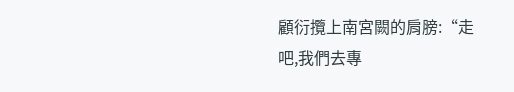顧衍攬上南宮闕的肩膀:“走吧,我們去專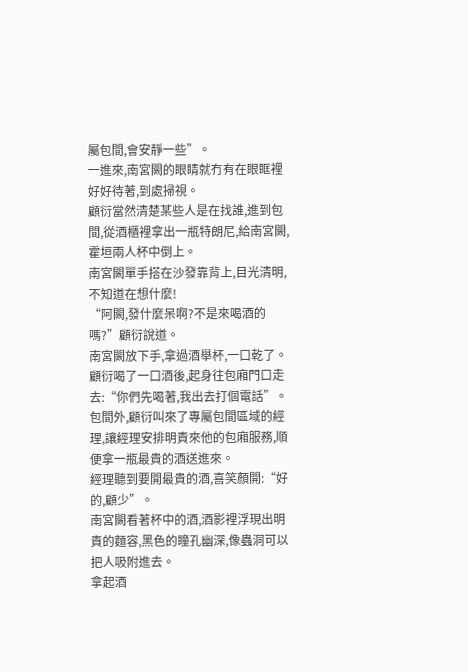屬包間,會安靜一些”。
一進來,南宮闕的眼睛就冇有在眼眶裡好好待著,到處掃視。
顧衍當然清楚某些人是在找誰,進到包間,從酒櫃裡拿出一瓶特朗尼,給南宮闕,霍垣兩人杯中倒上。
南宮闕單手搭在沙發靠背上,目光清明,不知道在想什麼!
“阿闕,發什麼呆啊?不是來喝酒的嗎?”顧衍說道。
南宮闕放下手,拿過酒舉杯,一口乾了。
顧衍喝了一口酒後,起身往包廂門口走去:“你們先喝著,我出去打個電話”。
包間外,顧衍叫來了專屬包間區域的經理,讓經理安排明責來他的包廂服務,順便拿一瓶最貴的酒送進來。
經理聽到要開最貴的酒,喜笑顏開:“好的,顧少”。
南宮闕看著杯中的酒,酒影裡浮現出明責的麵容,黑色的瞳孔幽深,像蟲洞可以把人吸附進去。
拿起酒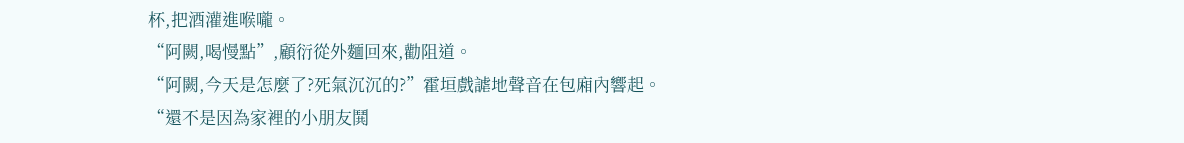杯,把酒灌進喉嚨。
“阿闕,喝慢點”,顧衍從外麵回來,勸阻道。
“阿闕,今天是怎麼了?死氣沉沉的?”霍垣戲謔地聲音在包廂內響起。
“還不是因為家裡的小朋友鬨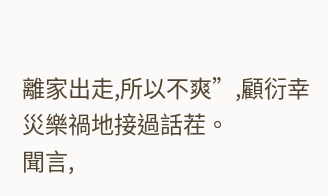離家出走,所以不爽”,顧衍幸災樂禍地接過話茬。
聞言,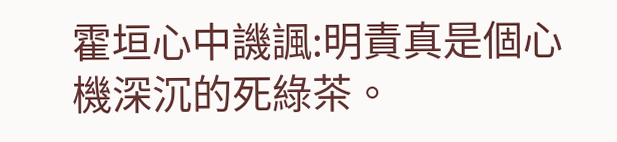霍垣心中譏諷:明責真是個心機深沉的死綠茶。